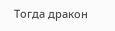Тогда дракон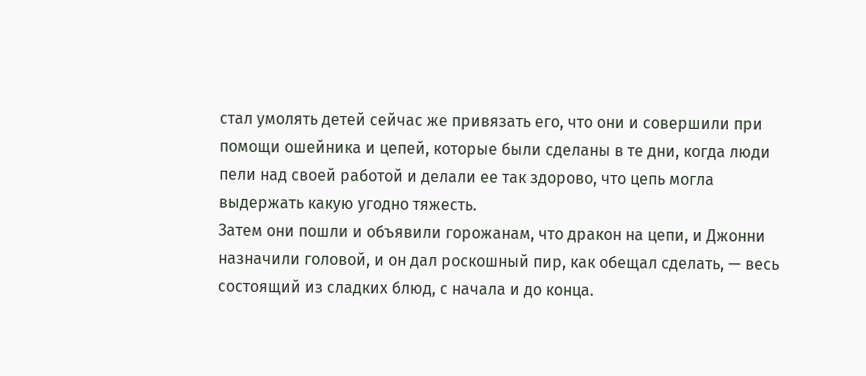стал умолять детей сейчас же привязать его, что они и совершили при помощи ошейника и цепей, которые были сделаны в те дни, когда люди пели над своей работой и делали ее так здорово, что цепь могла выдержать какую угодно тяжесть.
Затем они пошли и объявили горожанам, что дракон на цепи, и Джонни назначили головой, и он дал роскошный пир, как обещал сделать, — весь состоящий из сладких блюд, с начала и до конца.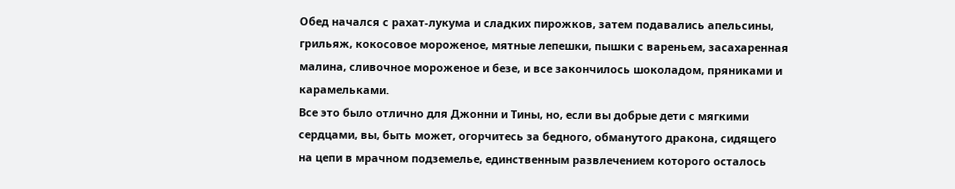Обед начался с рахат-лукума и сладких пирожков, затем подавались апельсины, грильяж, кокосовое мороженое, мятные лепешки, пышки с вареньем, засахаренная малина, сливочное мороженое и безе, и все закончилось шоколадом, пряниками и карамельками.
Все это было отлично для Джонни и Тины, но, если вы добрые дети с мягкими сердцами, вы, быть может, огорчитесь за бедного, обманутого дракона, сидящего на цепи в мрачном подземелье, единственным развлечением которого осталось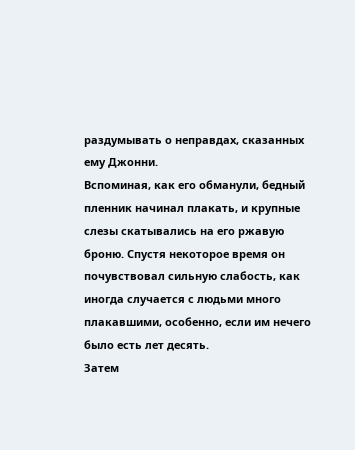раздумывать о неправдах, сказанных ему Джонни.
Вспоминая, как его обманули, бедный пленник начинал плакать, и крупные слезы скатывались на его ржавую броню. Спустя некоторое время он почувствовал сильную слабость, как иногда случается с людьми много плакавшими, особенно, если им нечего было есть лет десять.
Затем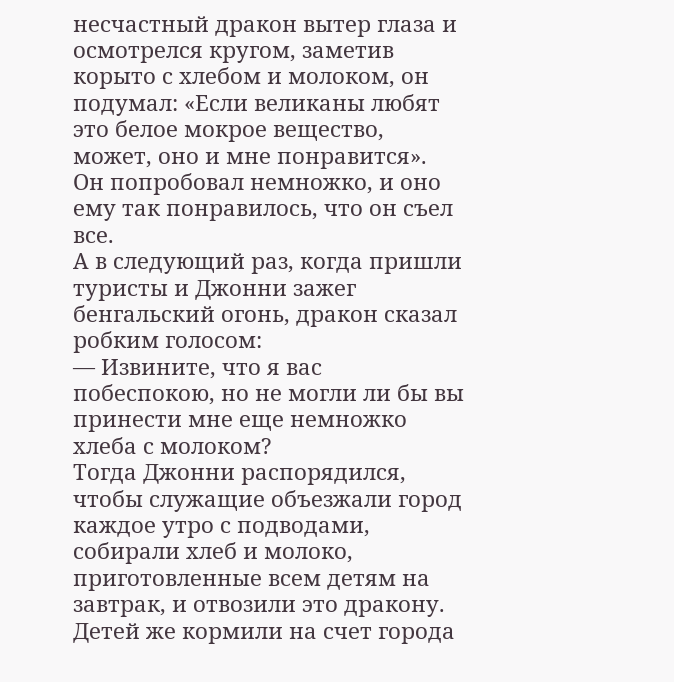несчастный дракон вытер глаза и осмотрелся кругом, заметив корыто с хлебом и молоком, он подумал: «Если великаны любят это белое мокрое вещество, может, оно и мне понравится».
Он попробовал немножко, и оно ему так понравилось, что он съел все.
А в следующий раз, когда пришли туристы и Джонни зажег бенгальский огонь, дракон сказал робким голосом:
— Извините, что я вас побеспокою, но не могли ли бы вы принести мне еще немножко хлеба с молоком?
Тогда Джонни распорядился, чтобы служащие объезжали город каждое утро с подводами, собирали хлеб и молоко, приготовленные всем детям на завтрак, и отвозили это дракону. Детей же кормили на счет города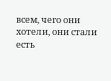всем, чего они хотели, они стали есть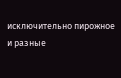исключительно пирожное и разные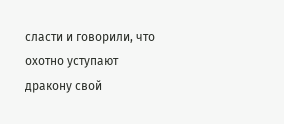сласти и говорили, что охотно уступают дракону свой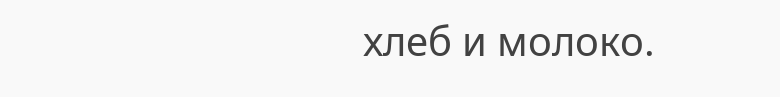хлеб и молоко.